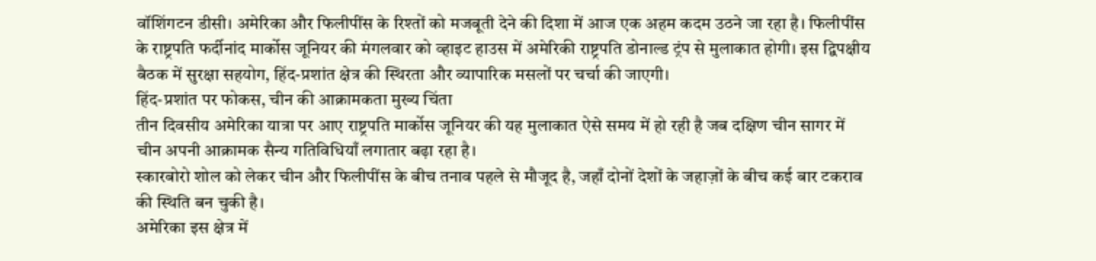वॉशिंगटन डीसी। अमेरिका और फिलीपींस के रिश्तों को मजबूती देने की दिशा में आज एक अहम कदम उठने जा रहा है। फिलीपींस के राष्ट्रपति फर्दीनांद मार्कोस जूनियर की मंगलवार को व्हाइट हाउस में अमेरिकी राष्ट्रपति डोनाल्ड ट्रंप से मुलाकात होगी। इस द्विपक्षीय बैठक में सुरक्षा सहयोग, हिंद-प्रशांत क्षेत्र की स्थिरता और व्यापारिक मसलों पर चर्चा की जाएगी।
हिंद-प्रशांत पर फोकस, चीन की आक्रामकता मुख्य चिंता
तीन दिवसीय अमेरिका यात्रा पर आए राष्ट्रपति मार्कोस जूनियर की यह मुलाकात ऐसे समय में हो रही है जब दक्षिण चीन सागर में चीन अपनी आक्रामक सैन्य गतिविधियाँ लगातार बढ़ा रहा है।
स्कारबोरो शोल को लेकर चीन और फिलीपींस के बीच तनाव पहले से मौजूद है, जहाँ दोनों देशों के जहाज़ों के बीच कई बार टकराव की स्थिति बन चुकी है।
अमेरिका इस क्षेत्र में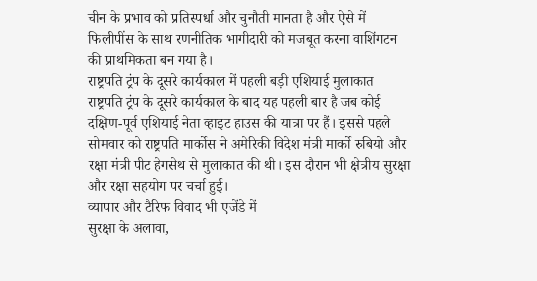चीन के प्रभाव को प्रतिस्पर्धा और चुनौती मानता है और ऐसे में फिलीपींस के साथ रणनीतिक भागीदारी को मजबूत करना वाशिंगटन की प्राथमिकता बन गया है।
राष्ट्रपति ट्रंप के दूसरे कार्यकाल में पहली बड़ी एशियाई मुलाकात
राष्ट्रपति ट्रंप के दूसरे कार्यकाल के बाद यह पहली बार है जब कोई दक्षिण-पूर्व एशियाई नेता व्हाइट हाउस की यात्रा पर हैं। इससे पहले सोमवार को राष्ट्रपति मार्कोस ने अमेरिकी विदेश मंत्री मार्को रुबियो और रक्षा मंत्री पीट हेगसेथ से मुलाकात की थी। इस दौरान भी क्षेत्रीय सुरक्षा और रक्षा सहयोग पर चर्चा हुई।
व्यापार और टैरिफ विवाद भी एजेंडे में
सुरक्षा के अलावा,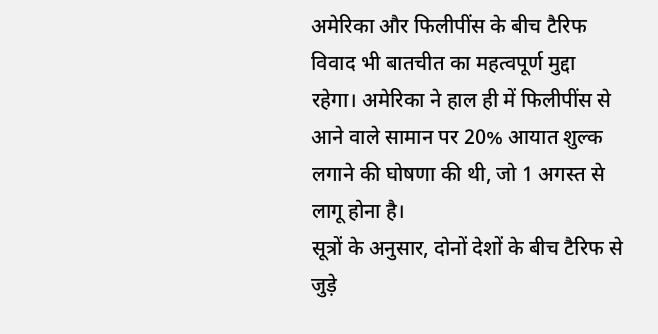अमेरिका और फिलीपींस के बीच टैरिफ विवाद भी बातचीत का महत्वपूर्ण मुद्दा रहेगा। अमेरिका ने हाल ही में फिलीपींस से आने वाले सामान पर 20% आयात शुल्क लगाने की घोषणा की थी, जो 1 अगस्त से लागू होना है।
सूत्रों के अनुसार, दोनों देशों के बीच टैरिफ से जुड़े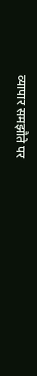व्यापार समझौते पर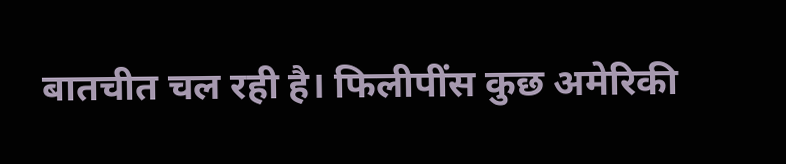बातचीत चल रही है। फिलीपींस कुछ अमेरिकी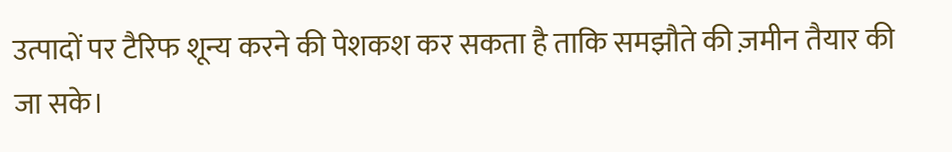उत्पादों पर टैरिफ शून्य करने की पेशकश कर सकता है ताकि समझौते की ज़मीन तैयार की जा सके।